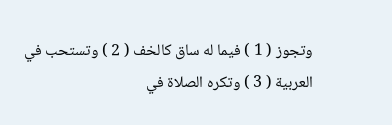وتجوز ( 1 ) فيما له ساق كالخف ( 2 ) وتستحب في العربية ( 3 ) وتكره الصلاة في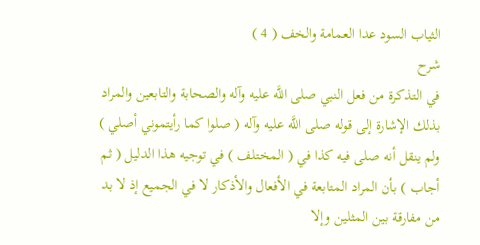الثياب السود عدا العمامة والخف ( 4 )
شرح
في التذكرة من فعل النبي صلى اللَّه عليه وآله والصحابة والتابعين والمراد بذلك الإشارة إلى قوله صلى اللَّه عليه وآله ( صلوا كما رأيتموني أصلي ) ولم ينقل أنه صلى فيه كذا في ( المختلف ) في توجيه هذا الدليل ( ثم أجاب ) بأن المراد المتابعة في الأفعال والأذكار لا في الجميع إذ لا بد من مفارقة بين المثلين وإلا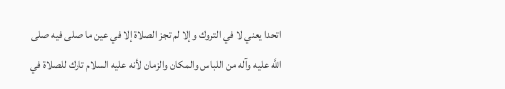اتحدا يعني لا في التروك وإلا لم تجز الصلاة إلا في عين ما صلى فيه صلى اللَّه عليه وآله من اللباس والمكان والزمان لأنه عليه السلام تارك للصلاة في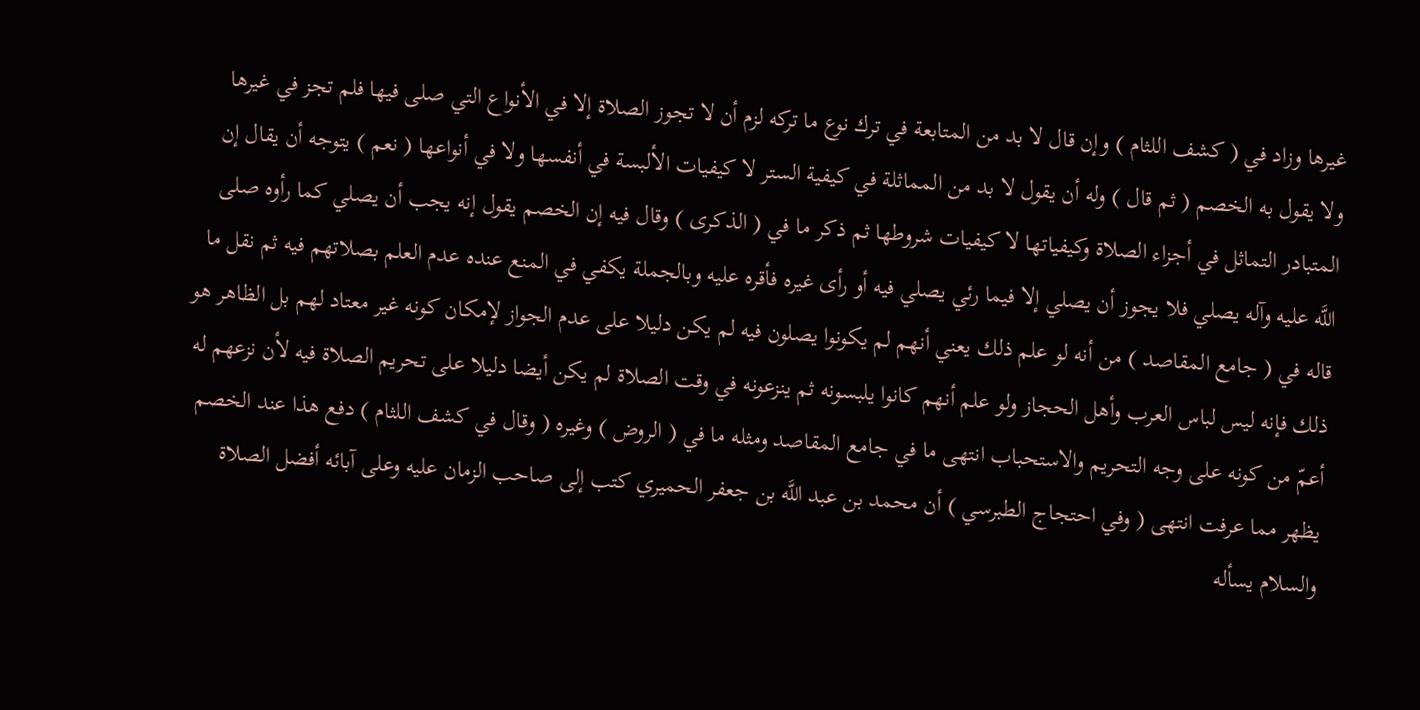غيرها وزاد في ( كشف اللثام ) وإن قال لا بد من المتابعة في ترك نوع ما تركه لزم أن لا تجوز الصلاة إلا في الأنواع التي صلى فيها فلم تجز في غيرها ولا يقول به الخصم ( ثم قال ) وله أن يقول لا بد من المماثلة في كيفية الستر لا كيفيات الألبسة في أنفسها ولا في أنواعها ( نعم ) يتوجه أن يقال إن المتبادر التماثل في أجزاء الصلاة وكيفياتها لا كيفيات شروطها ثم ذكر ما في ( الذكرى ) وقال فيه إن الخصم يقول إنه يجب أن يصلي كما رأوه صلى اللَّه عليه وآله يصلي فلا يجوز أن يصلي إلا فيما رئي يصلي فيه أو رأى غيره فأقره عليه وبالجملة يكفي في المنع عنده عدم العلم بصلاتهم فيه ثم نقل ما قاله في ( جامع المقاصد ) من أنه لو علم ذلك يعني أنهم لم يكونوا يصلون فيه لم يكن دليلا على عدم الجواز لإمكان كونه غير معتاد لهم بل الظاهر هو ذلك فإنه ليس لباس العرب وأهل الحجاز ولو علم أنهم كانوا يلبسونه ثم ينزعونه في وقت الصلاة لم يكن أيضا دليلا على تحريم الصلاة فيه لأن نزعهم له أعمّ من كونه على وجه التحريم والاستحباب انتهى ما في جامع المقاصد ومثله ما في ( الروض ) وغيره ( وقال في كشف اللثام ) دفع هذا عند الخصم يظهر مما عرفت انتهى ( وفي احتجاج الطبرسي ) أن محمد بن عبد اللَّه بن جعفر الحميري كتب إلى صاحب الزمان عليه وعلى آبائه أفضل الصلاة والسلام يسأله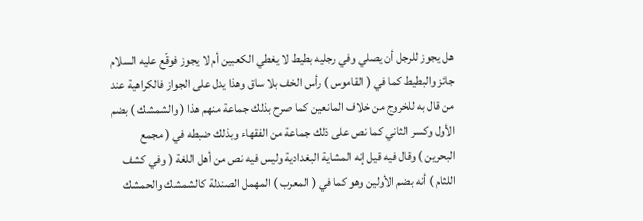هل يجوز للرجل أن يصلي وفي رجليه بطيط لا يغطي الكعبين أم لا يجوز فوقّع عليه السلام جائز والبطيط كما في ( القاموس ) رأس الخف بلا ساق وهذا يدل على الجواز فالكراهية عند من قال به للخروج من خلاف المانعين كما صرح بذلك جماعة منهم هذا ( والشمشك ) بضم الأول وكسر الثاني كما نص على ذلك جماعة من الفقهاء وبذلك ضبطه في ( مجمع البحرين ) وقال فيه قيل إنه المشاية البغدادية وليس فيه نص من أهل اللغة ( وفي كشف اللثام ) أنه بضم الأولين وهو كما في ( المعرب ) المهمل الصندلة كالشمشك والحمشك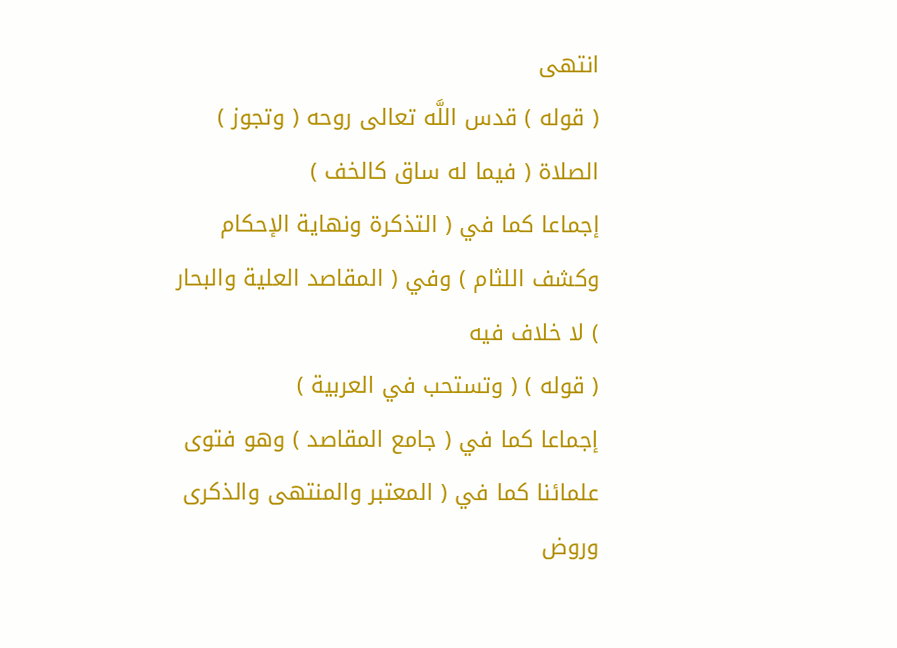انتهى
( قوله ) قدس اللَّه تعالى روحه ( وتجوز )
الصلاة ( فيما له ساق كالخف )
إجماعا كما في ( التذكرة ونهاية الإحكام وكشف اللثام ) وفي ( المقاصد العلية والبحار ) لا خلاف فيه
( قوله ) ( وتستحب في العربية )
إجماعا كما في ( جامع المقاصد ) وهو فتوى علمائنا كما في ( المعتبر والمنتهى والذكرى وروض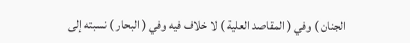الجنان ) وفي ( المقاصد العلية ) لا خلاف فيه وفي ( البحار ) نسبته إلى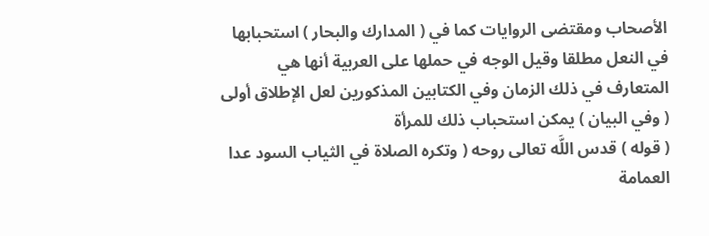الأصحاب ومقتضى الروايات كما في ( المدارك والبحار ) استحبابها في النعل مطلقا وقيل الوجه في حملها على العربية أنها هي المتعارف في ذلك الزمان وفي الكتابين المذكورين لعل الإطلاق أولى ( وفي البيان ) يمكن استحباب ذلك للمرأة
( قوله ) قدس اللَّه تعالى روحه ( وتكره الصلاة في الثياب السود عدا العمامة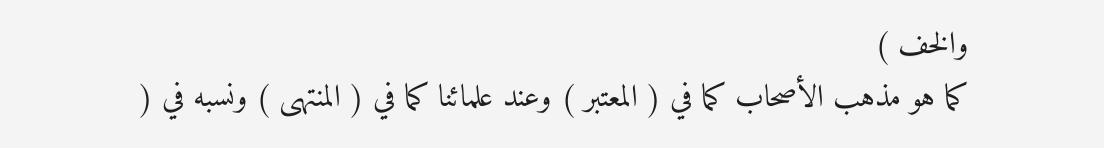والخف )
كما هو مذهب الأصحاب كما في ( المعتبر ) وعند علمائنا كما في ( المنتهى ) ونسبه في (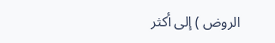الروض ) إلى أكثر